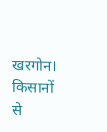खरगोन। किसानों से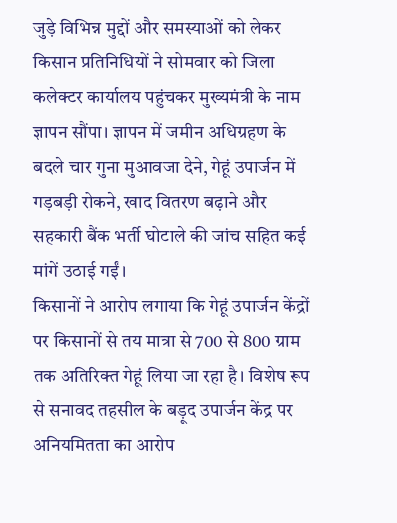जुड़े विभिन्न मुद्दों और समस्याओं को लेकर किसान प्रतिनिधियों ने सोमवार को जिला कलेक्टर कार्यालय पहुंचकर मुख्यमंत्री के नाम ज्ञापन सौंपा। ज्ञापन में जमीन अधिग्रहण के बदले चार गुना मुआवजा देने, गेहूं उपार्जन में गड़बड़ी रोकने, खाद वितरण बढ़ाने और सहकारी बैंक भर्ती घोटाले की जांच सहित कई मांगें उठाई गईं।
किसानों ने आरोप लगाया कि गेहूं उपार्जन केंद्रों पर किसानों से तय मात्रा से 700 से 800 ग्राम तक अतिरिक्त गेहूं लिया जा रहा है। विशेष रूप से सनावद तहसील के बड़ूद उपार्जन केंद्र पर अनियमितता का आरोप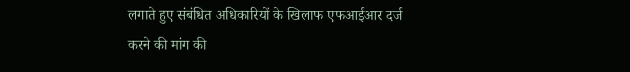लगाते हुए संबंधित अधिकारियों के खिलाफ एफआईआर दर्ज करने की मांग की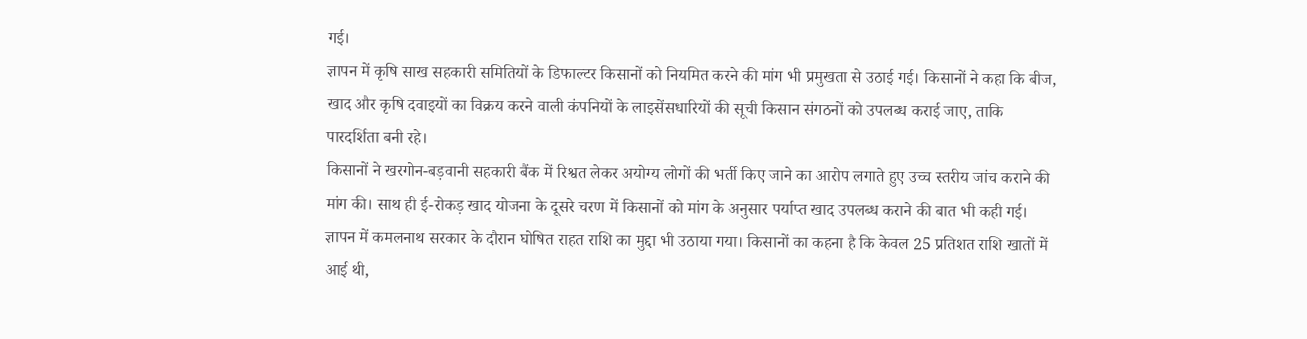गई।
ज्ञापन में कृषि साख सहकारी समितियों के डिफाल्टर किसानों को नियमित करने की मांग भी प्रमुखता से उठाई गई। किसानों ने कहा कि बीज, खाद और कृषि दवाइयों का विक्रय करने वाली कंपनियों के लाइसेंसधारियों की सूची किसान संगठनों को उपलब्ध कराई जाए, ताकि पारदर्शिता बनी रहे।
किसानों ने खरगोन-बड़वानी सहकारी बैंक में रिश्वत लेकर अयोग्य लोगों की भर्ती किए जाने का आरोप लगाते हुए उच्च स्तरीय जांच कराने की मांग की। साथ ही ई-रोकड़ खाद योजना के दूसरे चरण में किसानों को मांग के अनुसार पर्याप्त खाद उपलब्ध कराने की बात भी कही गई।
ज्ञापन में कमलनाथ सरकार के दौरान घोषित राहत राशि का मुद्दा भी उठाया गया। किसानों का कहना है कि केवल 25 प्रतिशत राशि खातों में आई थी,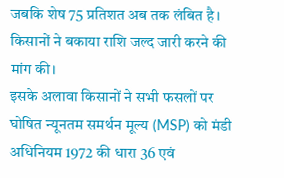जबकि शेष 75 प्रतिशत अब तक लंबित है। किसानों ने बकाया राशि जल्द जारी करने की मांग की।
इसके अलावा किसानों ने सभी फसलों पर घोषित न्यूनतम समर्थन मूल्य (MSP) को मंडी अधिनियम 1972 की धारा 36 एवं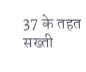37 के तहत सख्ती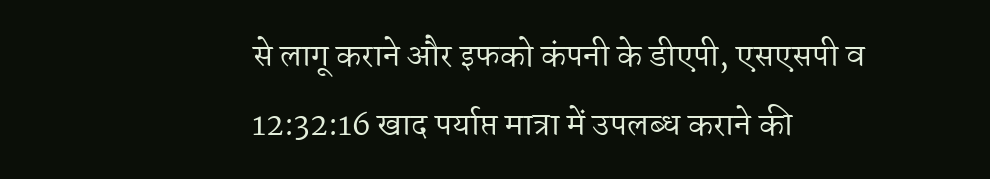से लागू कराने और इफको कंपनी के डीएपी, एसएसपी व 12:32:16 खाद पर्याप्त मात्रा में उपलब्ध कराने की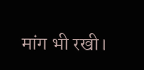मांग भी रखी।